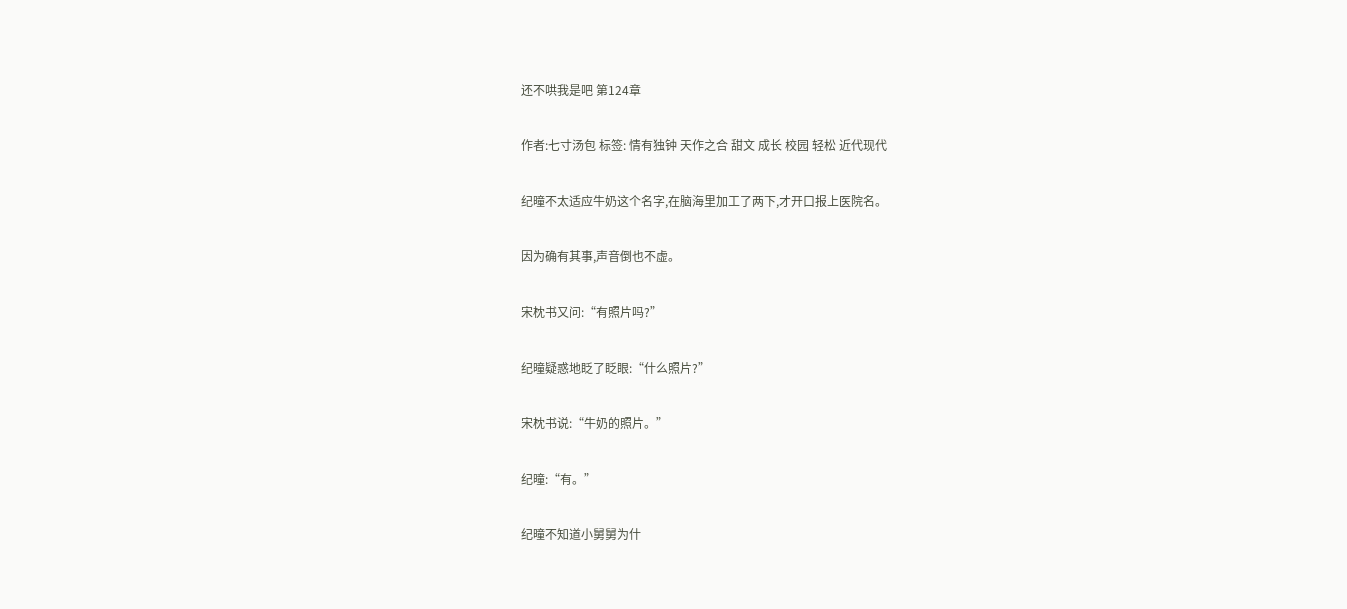还不哄我是吧 第124章

作者:七寸汤包 标签: 情有独钟 天作之合 甜文 成长 校园 轻松 近代现代

纪曈不太适应牛奶这个名字,在脑海里加工了两下,才开口报上医院名。

因为确有其事,声音倒也不虚。

宋枕书又问:“有照片吗?”

纪曈疑惑地眨了眨眼:“什么照片?”

宋枕书说:“牛奶的照片。”

纪曈:“有。”

纪曈不知道小舅舅为什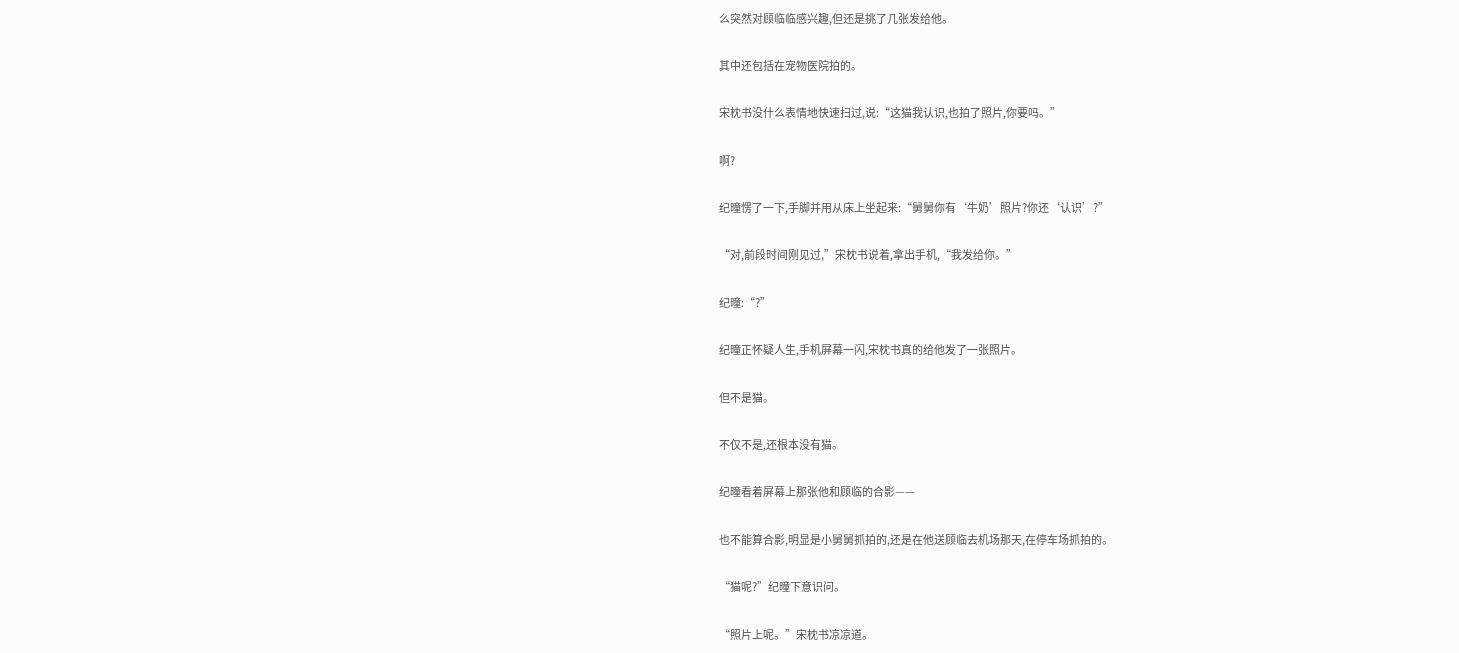么突然对顾临临感兴趣,但还是挑了几张发给他。

其中还包括在宠物医院拍的。

宋枕书没什么表情地快速扫过,说:“这猫我认识,也拍了照片,你要吗。”

啊?

纪曈愣了一下,手脚并用从床上坐起来:“舅舅你有‘牛奶’照片?你还‘认识’?”

“对,前段时间刚见过,”宋枕书说着,拿出手机,“我发给你。”

纪曈:“?”

纪曈正怀疑人生,手机屏幕一闪,宋枕书真的给他发了一张照片。

但不是猫。

不仅不是,还根本没有猫。

纪曈看着屏幕上那张他和顾临的合影——

也不能算合影,明显是小舅舅抓拍的,还是在他送顾临去机场那天,在停车场抓拍的。

“猫呢?”纪曈下意识问。

“照片上呢。”宋枕书凉凉道。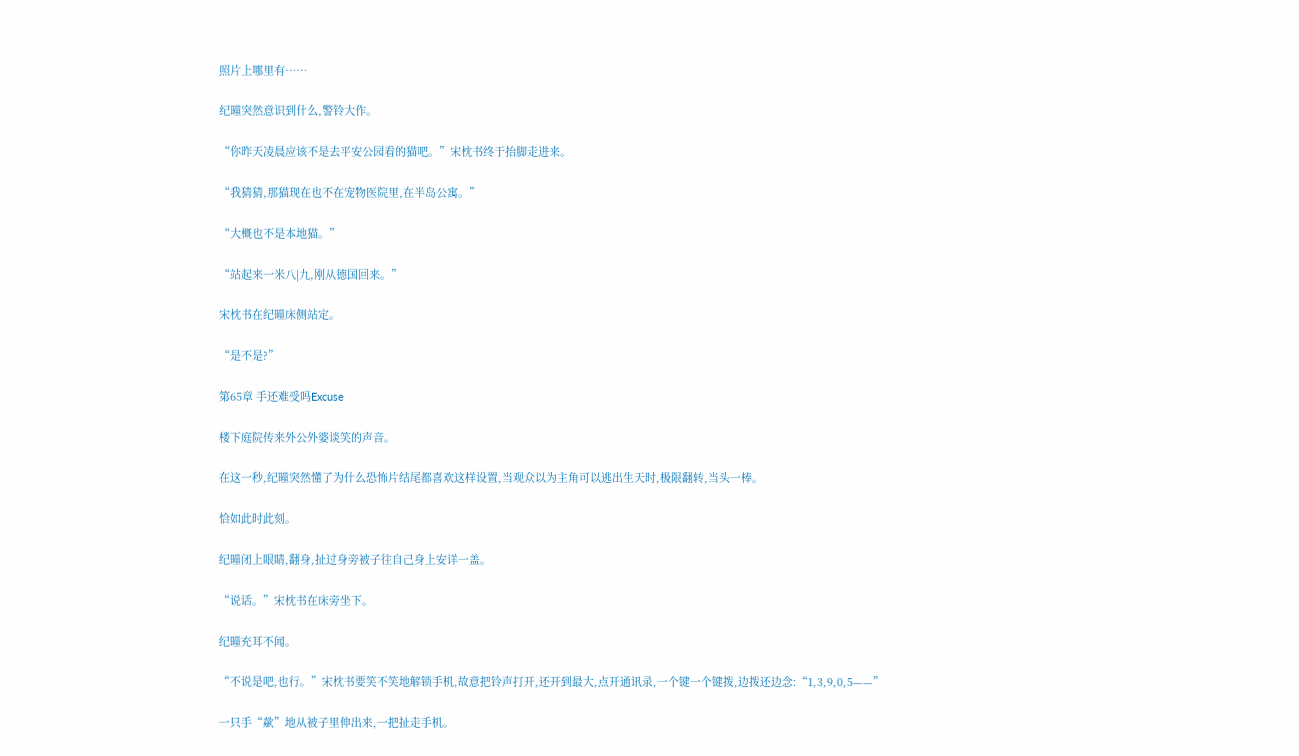照片上哪里有……

纪曈突然意识到什么,警铃大作。

“你昨天凌晨应该不是去平安公园看的猫吧。”宋枕书终于抬脚走进来。

“我猜猜,那猫现在也不在宠物医院里,在半岛公寓。”

“大概也不是本地猫。”

“站起来一米八|九,刚从德国回来。”

宋枕书在纪曈床侧站定。

“是不是?”

第65章 手还难受吗Excuse

楼下庭院传来外公外婆谈笑的声音。

在这一秒,纪曈突然懂了为什么恐怖片结尾都喜欢这样设置,当观众以为主角可以逃出生天时,极限翻转,当头一棒。

恰如此时此刻。

纪曈闭上眼睛,翻身,扯过身旁被子往自己身上安详一盖。

“说话。”宋枕书在床旁坐下。

纪曈充耳不闻。

“不说是吧,也行。”宋枕书要笑不笑地解锁手机,故意把铃声打开,还开到最大,点开通讯录,一个键一个键拨,边拨还边念:“1,3,9,0,5——”

一只手“歘”地从被子里伸出来,一把扯走手机。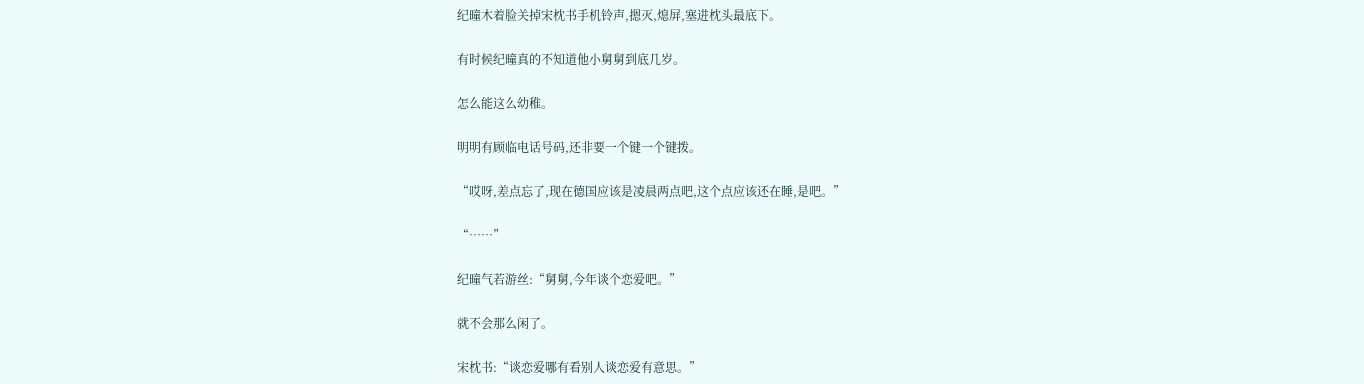纪曈木着脸关掉宋枕书手机铃声,摁灭,熄屏,塞进枕头最底下。

有时候纪曈真的不知道他小舅舅到底几岁。

怎么能这么幼稚。

明明有顾临电话号码,还非要一个键一个键拨。

“哎呀,差点忘了,现在德国应该是凌晨两点吧,这个点应该还在睡,是吧。”

“……”

纪曈气若游丝:“舅舅,今年谈个恋爱吧。”

就不会那么闲了。

宋枕书:“谈恋爱哪有看别人谈恋爱有意思。”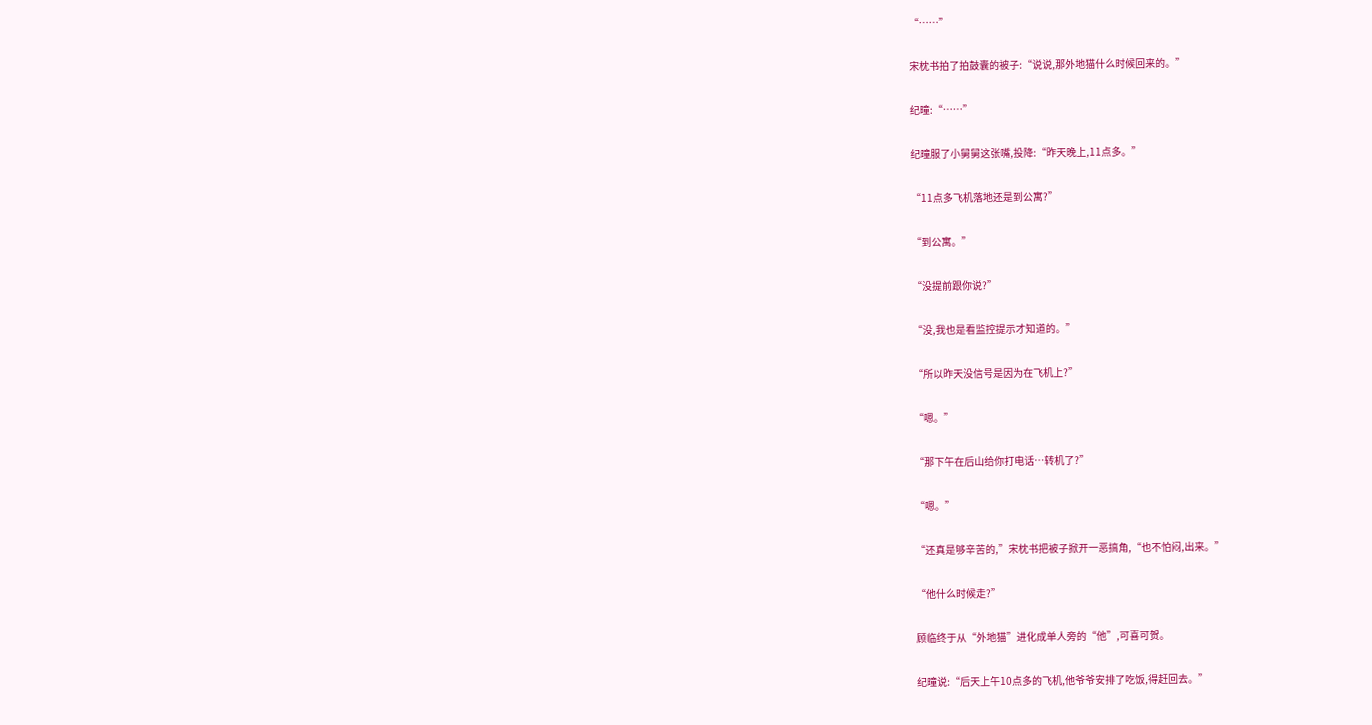“……”

宋枕书拍了拍鼓囊的被子:“说说,那外地猫什么时候回来的。”

纪曈:“……”

纪曈服了小舅舅这张嘴,投降:“昨天晚上,11点多。”

“11点多飞机落地还是到公寓?”

“到公寓。”

“没提前跟你说?”

“没,我也是看监控提示才知道的。”

“所以昨天没信号是因为在飞机上?”

“嗯。”

“那下午在后山给你打电话…转机了?”

“嗯。”

“还真是够辛苦的,”宋枕书把被子掀开一恶搞角,“也不怕闷,出来。”

“他什么时候走?”

顾临终于从“外地猫”进化成单人旁的“他”,可喜可贺。

纪曈说:“后天上午10点多的飞机,他爷爷安排了吃饭,得赶回去。”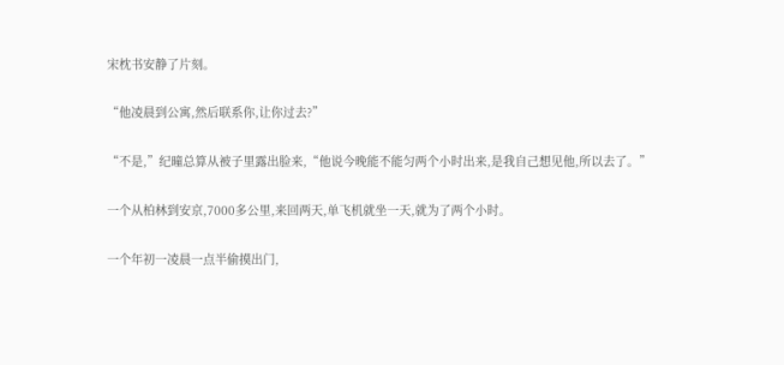宋枕书安静了片刻。

“他凌晨到公寓,然后联系你,让你过去?”

“不是,”纪曈总算从被子里露出脸来,“他说今晚能不能匀两个小时出来,是我自己想见他,所以去了。”

一个从柏林到安京,7000多公里,来回两天,单飞机就坐一天,就为了两个小时。

一个年初一凌晨一点半偷摸出门,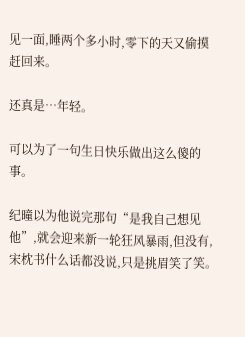见一面,睡两个多小时,零下的天又偷摸赶回来。

还真是…年轻。

可以为了一句生日快乐做出这么傻的事。

纪曈以为他说完那句“是我自己想见他”,就会迎来新一轮狂风暴雨,但没有,宋枕书什么话都没说,只是挑眉笑了笑。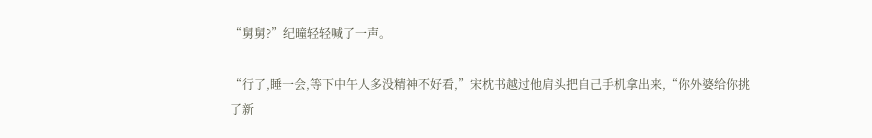“舅舅?”纪曈轻轻喊了一声。

“行了,睡一会,等下中午人多没精神不好看,”宋枕书越过他肩头把自己手机拿出来,“你外婆给你挑了新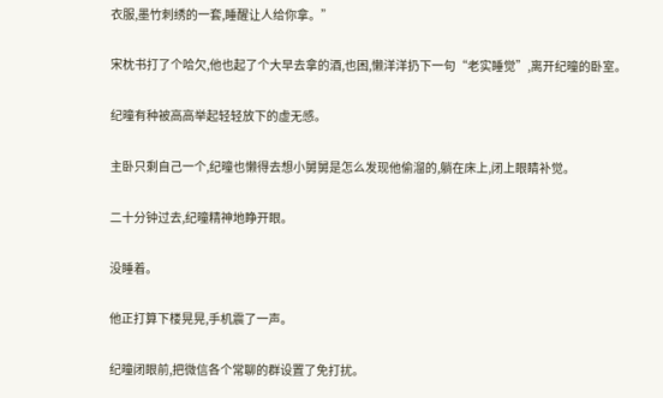衣服,墨竹刺绣的一套,睡醒让人给你拿。”

宋枕书打了个哈欠,他也起了个大早去拿的酒,也困,懒洋洋扔下一句“老实睡觉”,离开纪曈的卧室。

纪曈有种被高高举起轻轻放下的虚无感。

主卧只剩自己一个,纪曈也懒得去想小舅舅是怎么发现他偷溜的,躺在床上,闭上眼睛补觉。

二十分钟过去,纪曈精神地睁开眼。

没睡着。

他正打算下楼晃晃,手机震了一声。

纪曈闭眼前,把微信各个常聊的群设置了免打扰。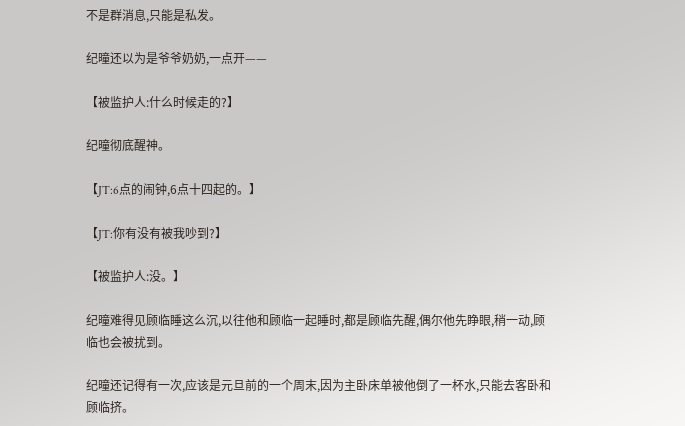不是群消息,只能是私发。

纪曈还以为是爷爷奶奶,一点开——

【被监护人:什么时候走的?】

纪曈彻底醒神。

【JT:6点的闹钟,6点十四起的。】

【JT:你有没有被我吵到?】

【被监护人:没。】

纪曈难得见顾临睡这么沉,以往他和顾临一起睡时,都是顾临先醒,偶尔他先睁眼,稍一动,顾临也会被扰到。

纪曈还记得有一次,应该是元旦前的一个周末,因为主卧床单被他倒了一杯水,只能去客卧和顾临挤。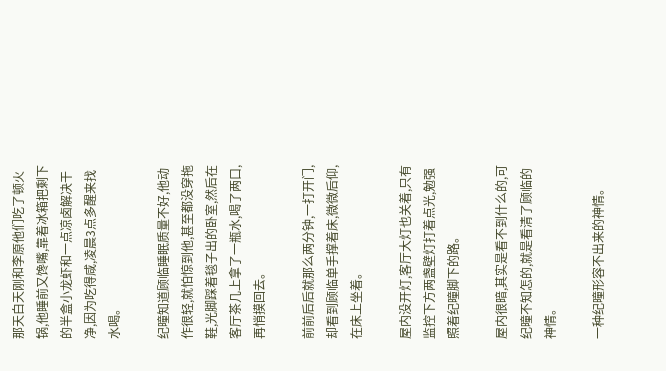那天白天刚和李原他们吃了顿火锅,他睡前又馋嘴,靠着冰箱把剩下的半盒小龙虾和一点凉卤解决干净,因为吃得咸,凌晨3点多醒来找水喝。

纪曈知道顾临睡眠质量不好,他动作很轻,就怕惊到他,甚至都没穿拖鞋,光脚踩着毯子出的卧室,然后在客厅茶几上拿了一瓶水,喝了两口,再悄摸回去。

前前后后就那么两分钟,一打开门,却看到顾临单手撑着床,微微后仰,在床上坐着。

屋内没开灯,客厅大灯也关着,只有监控下方两盏壁灯打着点光,勉强照着纪曈脚下的路。

屋内很暗,其实是看不到什么的,可纪曈不知怎的,就是看清了顾临的神情。

一种纪曈形容不出来的神情。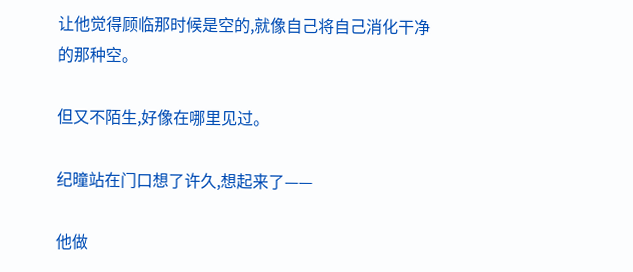让他觉得顾临那时候是空的,就像自己将自己消化干净的那种空。

但又不陌生,好像在哪里见过。

纪曈站在门口想了许久,想起来了——

他做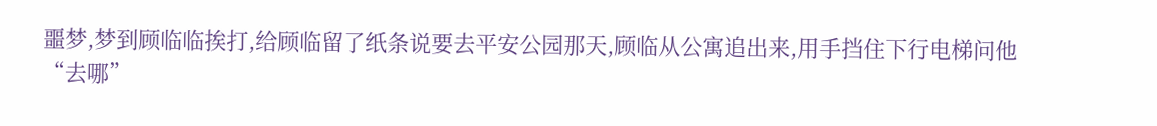噩梦,梦到顾临临挨打,给顾临留了纸条说要去平安公园那天,顾临从公寓追出来,用手挡住下行电梯问他“去哪”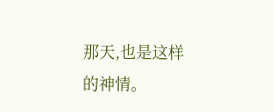那天,也是这样的神情。